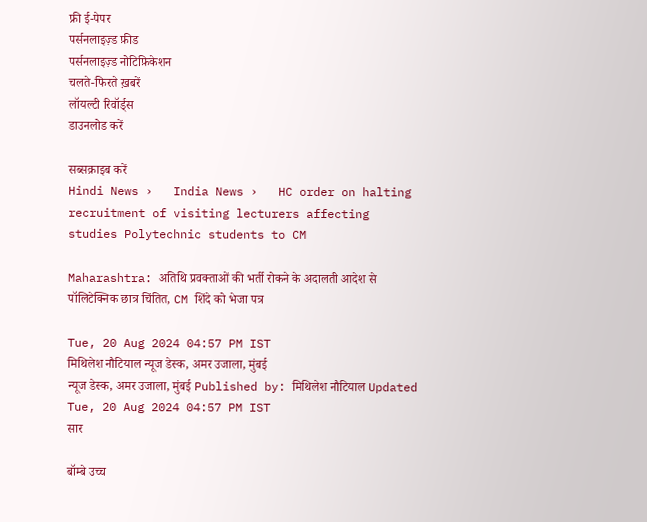फ्री ई-पेपर
पर्सनलाइज़्ड फ़ीड
पर्सनलाइज़्ड नोटिफ़िकेशन
चलते-फिरते ख़बरें
लॉयल्टी रिवॉर्ड्स
डाउनलोड करें

सब्सक्राइब करें
Hindi News ›   India News ›   HC order on halting recruitment of visiting lecturers affecting studies Polytechnic students to CM

Maharashtra: अतिथि प्रवक्ताओं की भर्ती रोकने के अदालती आदेश से पॉलिटेक्निक छात्र चिंतित, CM शिंदे को भेजा पत्र

Tue, 20 Aug 2024 04:57 PM IST
मिथिलेश नौटियाल न्यूज डेस्क, अमर उजाला, मुंबई
न्यूज डेस्क, अमर उजाला, मुंबई Published by: मिथिलेश नौटियाल Updated Tue, 20 Aug 2024 04:57 PM IST
सार

बॉम्बे उच्च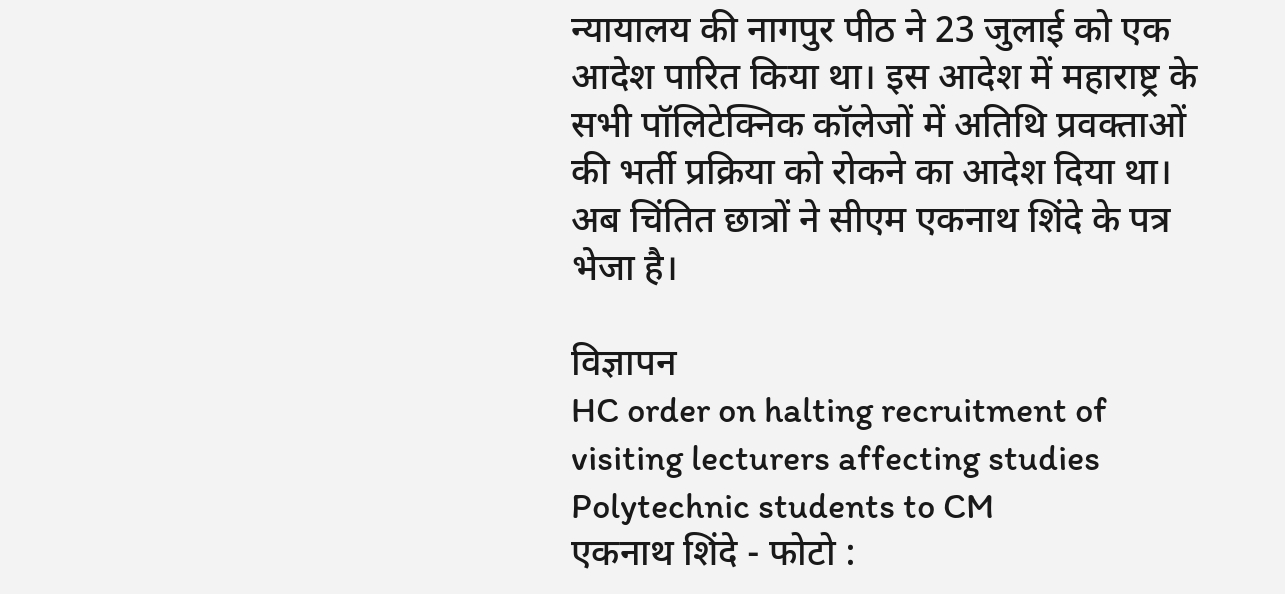न्यायालय की नागपुर पीठ ने 23 जुलाई को एक आदेश पारित किया था। इस आदेश में महाराष्ट्र के सभी पॉलिटेक्निक कॉलेजों में अतिथि प्रवक्ताओं की भर्ती प्रक्रिया को रोकने का आदेश दिया था। अब चिंतित छात्रों ने सीएम एकनाथ शिंदे के पत्र भेजा है।

विज्ञापन
HC order on halting recruitment of visiting lecturers affecting studies Polytechnic students to CM
एकनाथ शिंदे - फोटो :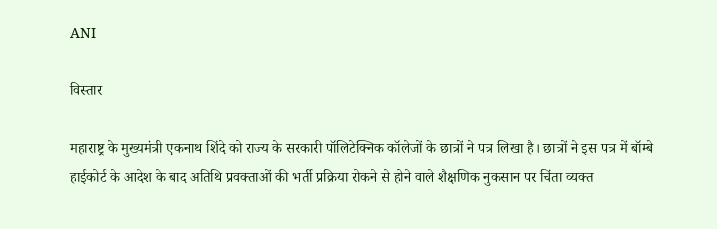ANI

विस्तार

महाराष्ट्र के मुख्यमंत्री एकनाथ शिंदे को राज्य के सरकारी पॉलिटेक्निक कॉलेजों के छात्रों ने पत्र लिखा है। छात्रों ने इस पत्र में बॉम्बे हाईकोर्ट के आदेश के बाद अतिथि प्रवक्ताओं की भर्ती प्रक्रिया रोकने से होने वाले शैक्षणिक नुकसान पर चिंता व्यक्त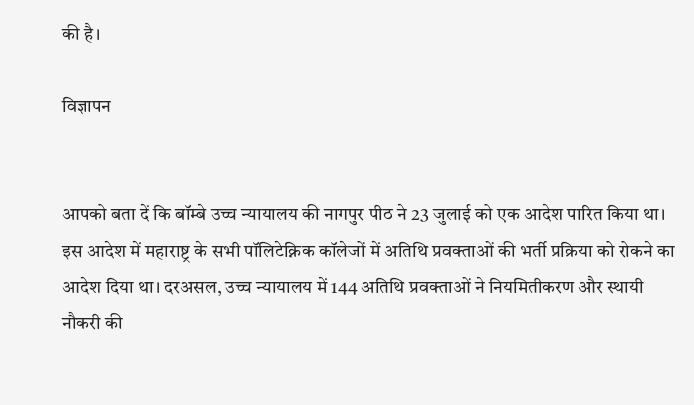की है।

विज्ञापन


आपको बता दें कि बॉम्बे उच्च न्यायालय की नागपुर पीठ ने 23 जुलाई को एक आदेश पारित किया था। इस आदेश में महाराष्ट्र के सभी पॉलिटेक्निक कॉलेजों में अतिथि प्रवक्ताओं की भर्ती प्रक्रिया को रोकने का आदेश दिया था। दरअसल, उच्च न्यायालय में 144 अतिथि प्रवक्ताओं ने नियमितीकरण और स्थायी नौकरी की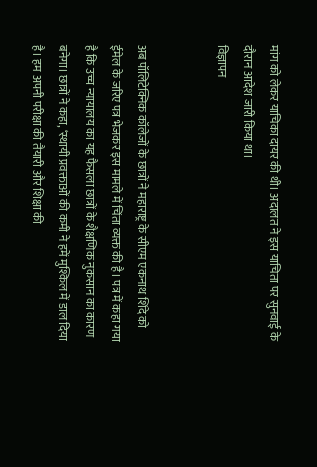मांग को लेकर याचिका दायर की थी। अदालत ने इस याचिता पर सुनवाई के दौरान आदेश जारी किया था।
विज्ञापन


अब पॉलिटेक्निक कॉलेजों के छात्रों ने महाराष्ट्र के सीएम एकनाथ शिंदे को ईमेल के जरिए पत्र भेजकर इस मामले में चिंता व्यक्त की है। पत्र में कहा गया है कि उच्च न्यायालय का यह फैसला छात्रों के शैक्षणिक नुकसान का कारण बनेगा। छात्रों ने कहा, ‘स्थायी प्रवक्ताओं की कमी ने हमें मुश्किल में डाल दिया है। हम अपनी परीक्षा की तैयारी और शिक्षा की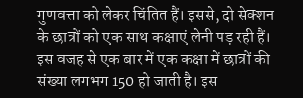गुणवत्ता को लेकर चिंतित हैं। इससे, दो सेक्शन के छात्रों को एक साथ कक्षाएं लेनी पड़ रही हैं। इस वजह से एक बार में एक कक्षा में छात्रों की संख्या लगभग 150 हो जाती है। इस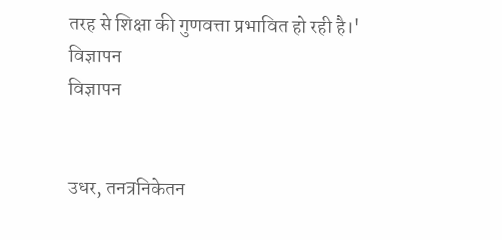तरह से शिक्षा की गुणवत्ता प्रभावित हो रही है।'
विज्ञापन
विज्ञापन


उधर, तनत्रनिकेतन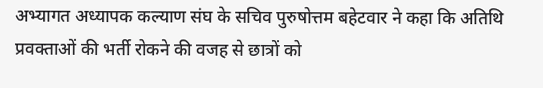अभ्यागत अध्यापक कल्याण संघ के सचिव पुरुषोत्तम बहेटवार ने कहा कि अतिथि प्रवक्ताओं की भर्ती रोकने की वजह से छात्रों को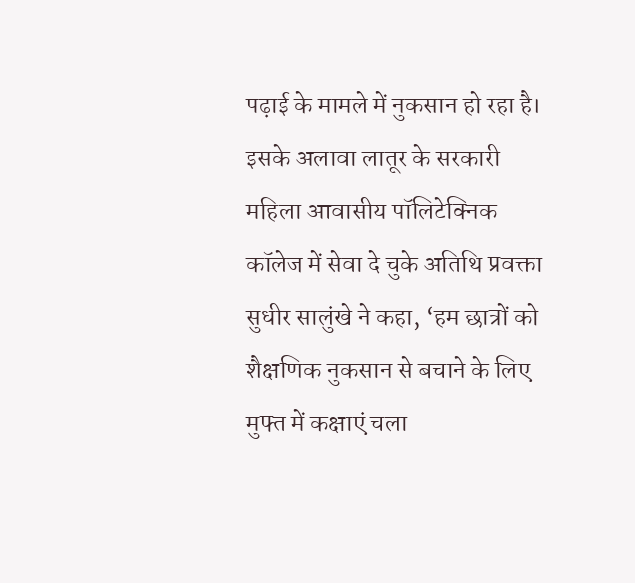पढ़ाई के मामले में नुकसान हो रहा है। इसके अलावा लातूर के सरकारी महिला आवासीय पॉलिटेक्निक कॉलेज में सेवा दे चुके अतिथि प्रवक्ता सुधीर सालुंखे ने कहा, ‘हम छात्रों को शैक्षणिक नुकसान से बचाने के लिए मुफ्त में कक्षाएं चला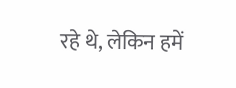रहे थे, लेकिन हमें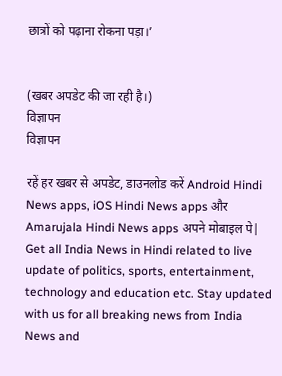छात्रों को पढ़ाना रोकना पड़ा।’


(खबर अपडेट की जा रही है।)
विज्ञापन
विज्ञापन

रहें हर खबर से अपडेट, डाउनलोड करें Android Hindi News apps, iOS Hindi News apps और Amarujala Hindi News apps अपने मोबाइल पे|
Get all India News in Hindi related to live update of politics, sports, entertainment, technology and education etc. Stay updated with us for all breaking news from India News and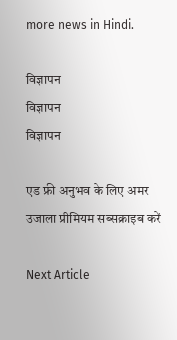more news in Hindi.

विज्ञापन
विज्ञापन
विज्ञापन

एड फ्री अनुभव के लिए अमर उजाला प्रीमियम सब्सक्राइब करें

Next Article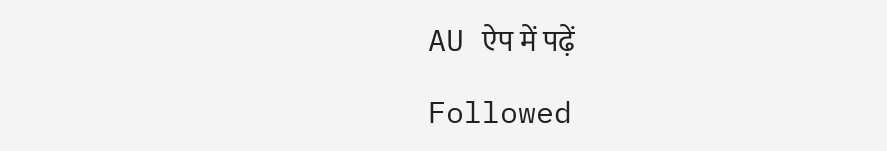AU ऐप में पढ़ें

Followed